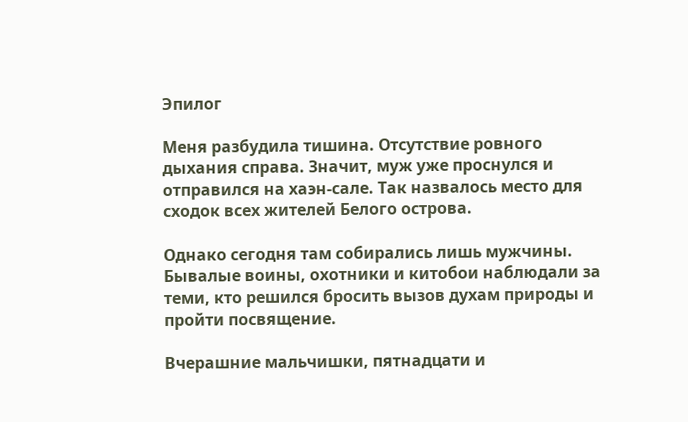Эпилог

Меня разбудила тишина. Отсутствие ровного дыхания справа. Значит, муж уже проснулся и отправился на хаэн-сале. Так назвалось место для сходок всех жителей Белого острова.

Однако сегодня там собирались лишь мужчины. Бывалые воины, охотники и китобои наблюдали за теми, кто решился бросить вызов духам природы и пройти посвящение.

Вчерашние мальчишки, пятнадцати и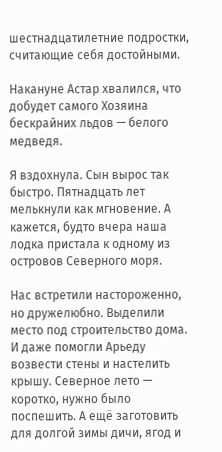шестнадцатилетние подростки, считающие себя достойными.

Накануне Астар хвалился, что добудет самого Хозяина бескрайних льдов — белого медведя.

Я вздохнула. Сын вырос так быстро. Пятнадцать лет мелькнули как мгновение. А кажется, будто вчера наша лодка пристала к одному из островов Северного моря.

Нас встретили настороженно, но дружелюбно. Выделили место под строительство дома. И даже помогли Арьеду возвести стены и настелить крышу. Северное лето — коротко, нужно было поспешить. А ещё заготовить для долгой зимы дичи, ягод и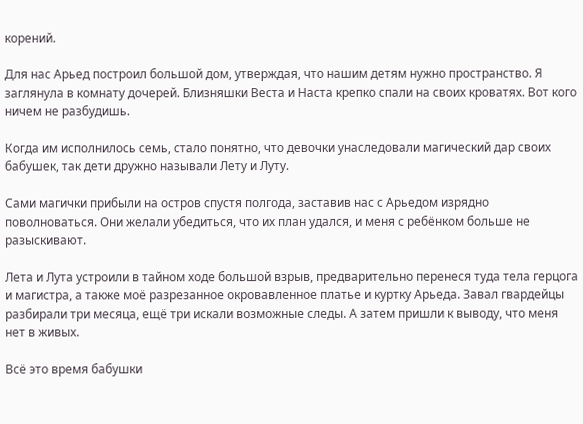корений.

Для нас Арьед построил большой дом, утверждая, что нашим детям нужно пространство. Я заглянула в комнату дочерей. Близняшки Веста и Наста крепко спали на своих кроватях. Вот кого ничем не разбудишь.

Когда им исполнилось семь, стало понятно, что девочки унаследовали магический дар своих бабушек, так дети дружно называли Лету и Луту.

Сами магички прибыли на остров спустя полгода, заставив нас с Арьедом изрядно поволноваться. Они желали убедиться, что их план удался, и меня с ребёнком больше не разыскивают.

Лета и Лута устроили в тайном ходе большой взрыв, предварительно перенеся туда тела герцога и магистра, а также моё разрезанное окровавленное платье и куртку Арьеда. Завал гвардейцы разбирали три месяца, ещё три искали возможные следы. А затем пришли к выводу, что меня нет в живых.

Всё это время бабушки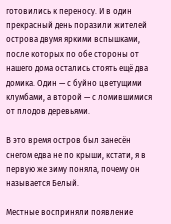готовились к переносу. И в один прекрасный день поразили жителей острова двумя яркими вспышками, после которых по обе стороны от нашего дома остались стоять ещё два домика. Один — с буйно цветущими клумбами, а второй — с ломившимися от плодов деревьями.

В это время остров был занесён снегом едва не по крыши, кстати, я в первую же зиму поняла, почему он называется Белый.

Местные восприняли появление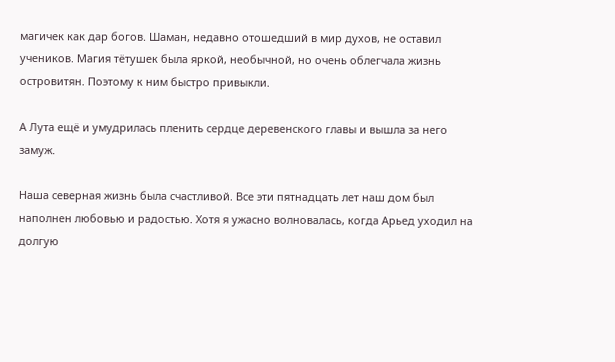магичек как дар богов. Шаман, недавно отошедший в мир духов, не оставил учеников. Магия тётушек была яркой, необычной, но очень облегчала жизнь островитян. Поэтому к ним быстро привыкли.

А Лута ещё и умудрилась пленить сердце деревенского главы и вышла за него замуж.

Наша северная жизнь была счастливой. Все эти пятнадцать лет наш дом был наполнен любовью и радостью. Хотя я ужасно волновалась, когда Арьед уходил на долгую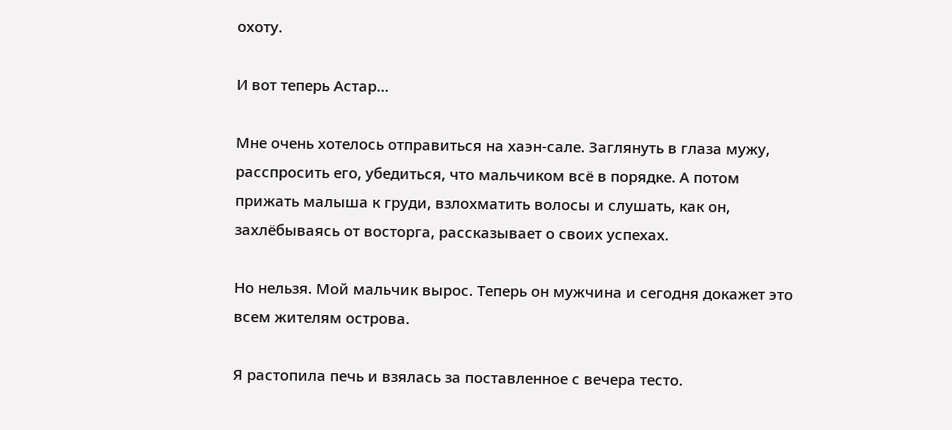охоту.

И вот теперь Астар…

Мне очень хотелось отправиться на хаэн-сале. Заглянуть в глаза мужу, расспросить его, убедиться, что мальчиком всё в порядке. А потом прижать малыша к груди, взлохматить волосы и слушать, как он, захлёбываясь от восторга, рассказывает о своих успехах.

Но нельзя. Мой мальчик вырос. Теперь он мужчина и сегодня докажет это всем жителям острова.

Я растопила печь и взялась за поставленное с вечера тесто.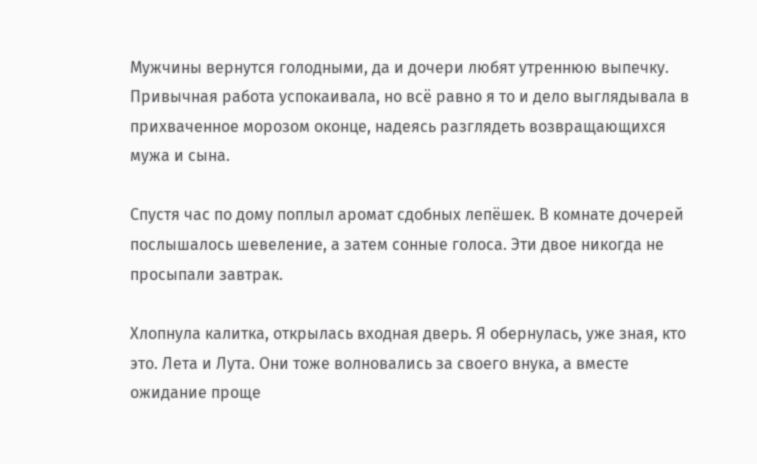Мужчины вернутся голодными, да и дочери любят утреннюю выпечку. Привычная работа успокаивала, но всё равно я то и дело выглядывала в прихваченное морозом оконце, надеясь разглядеть возвращающихся мужа и сына.

Спустя час по дому поплыл аромат сдобных лепёшек. В комнате дочерей послышалось шевеление, а затем сонные голоса. Эти двое никогда не просыпали завтрак.

Хлопнула калитка, открылась входная дверь. Я обернулась, уже зная, кто это. Лета и Лута. Они тоже волновались за своего внука, а вместе ожидание проще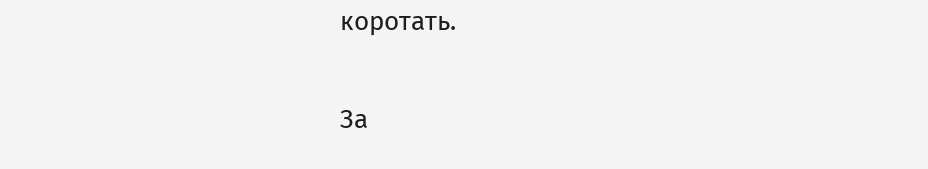коротать.

За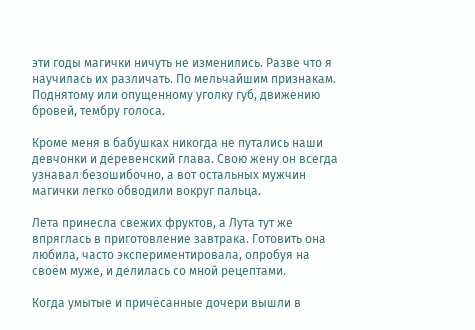эти годы магички ничуть не изменились. Разве что я научилась их различать. По мельчайшим признакам. Поднятому или опущенному уголку губ, движению бровей, тембру голоса.

Кроме меня в бабушках никогда не путались наши девчонки и деревенский глава. Свою жену он всегда узнавал безошибочно, а вот остальных мужчин магички легко обводили вокруг пальца.

Лета принесла свежих фруктов, а Лута тут же впряглась в приготовление завтрака. Готовить она любила, часто экспериментировала, опробуя на своём муже, и делилась со мной рецептами.

Когда умытые и причёсанные дочери вышли в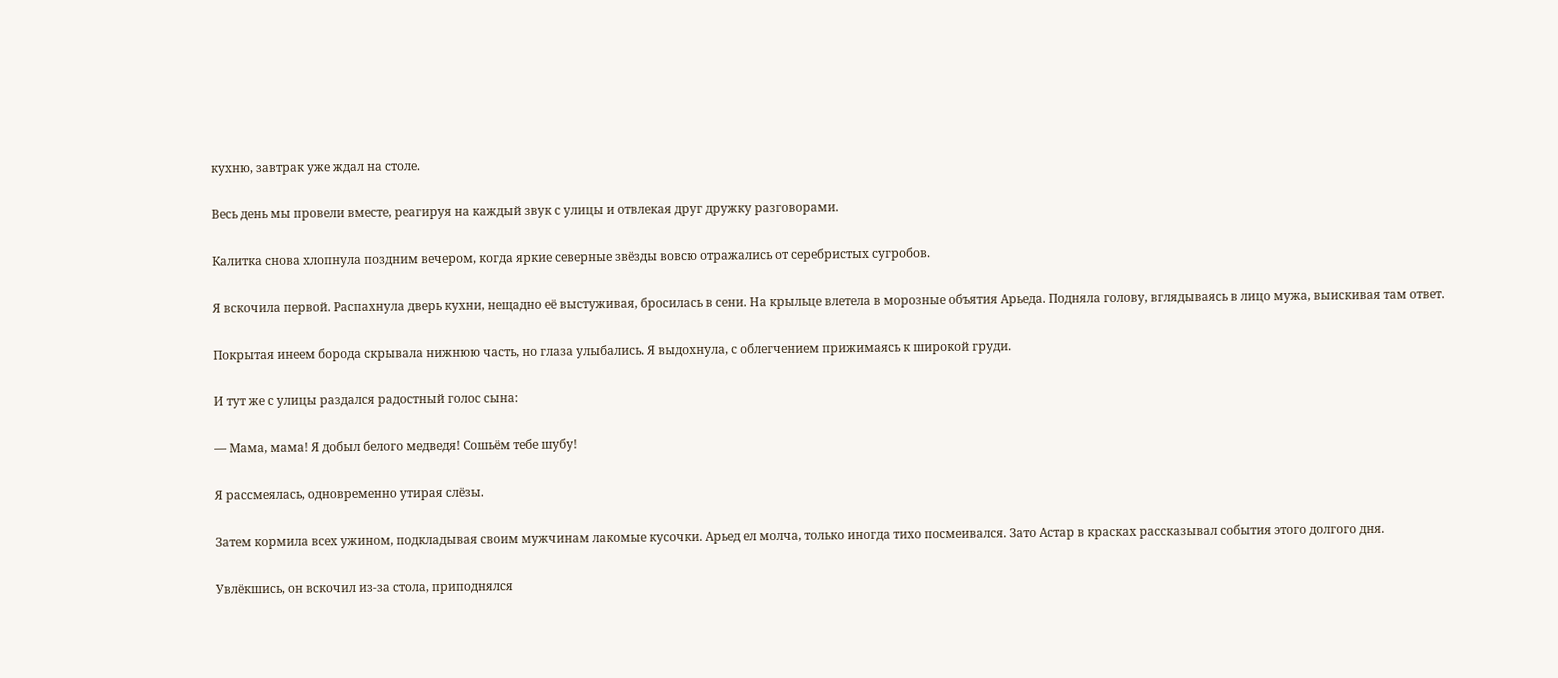кухню, завтрак уже ждал на столе.

Весь день мы провели вместе, реагируя на каждый звук с улицы и отвлекая друг дружку разговорами.

Калитка снова хлопнула поздним вечером, когда яркие северные звёзды вовсю отражались от серебристых сугробов.

Я вскочила первой. Распахнула дверь кухни, нещадно её выстуживая, бросилась в сени. На крыльце влетела в морозные объятия Арьеда. Подняла голову, вглядываясь в лицо мужа, выискивая там ответ.

Покрытая инеем борода скрывала нижнюю часть, но глаза улыбались. Я выдохнула, с облегчением прижимаясь к широкой груди.

И тут же с улицы раздался радостный голос сына:

— Мама, мама! Я добыл белого медведя! Сошьём тебе шубу!

Я рассмеялась, одновременно утирая слёзы.

Затем кормила всех ужином, подкладывая своим мужчинам лакомые кусочки. Арьед ел молча, только иногда тихо посмеивался. Зато Астар в красках рассказывал события этого долгого дня.

Увлёкшись, он вскочил из-за стола, приподнялся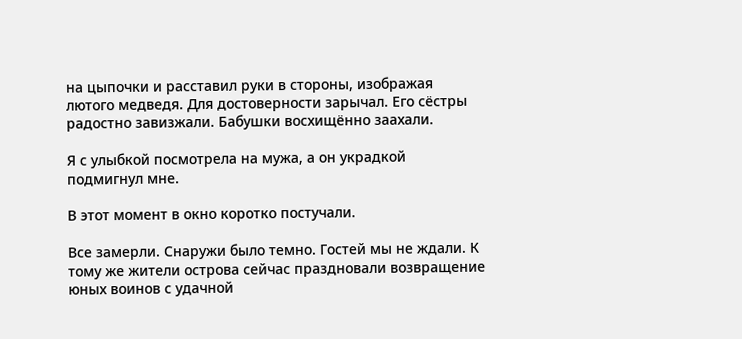на цыпочки и расставил руки в стороны, изображая лютого медведя. Для достоверности зарычал. Его сёстры радостно завизжали. Бабушки восхищённо заахали.

Я с улыбкой посмотрела на мужа, а он украдкой подмигнул мне.

В этот момент в окно коротко постучали.

Все замерли. Снаружи было темно. Гостей мы не ждали. К тому же жители острова сейчас праздновали возвращение юных воинов с удачной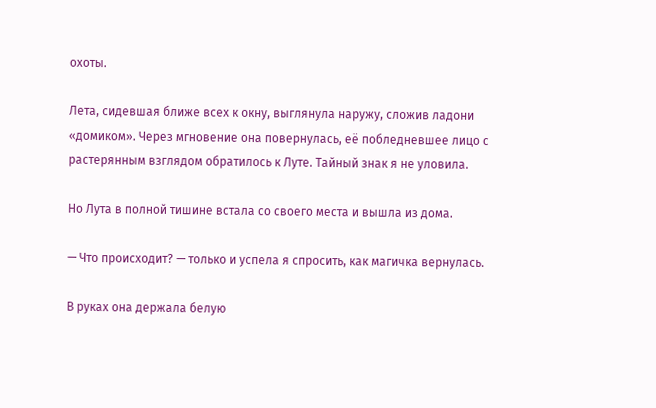охоты.

Лета, сидевшая ближе всех к окну, выглянула наружу, сложив ладони «домиком». Через мгновение она повернулась, её побледневшее лицо с растерянным взглядом обратилось к Луте. Тайный знак я не уловила.

Но Лута в полной тишине встала со своего места и вышла из дома.

— Что происходит? — только и успела я спросить, как магичка вернулась.

В руках она держала белую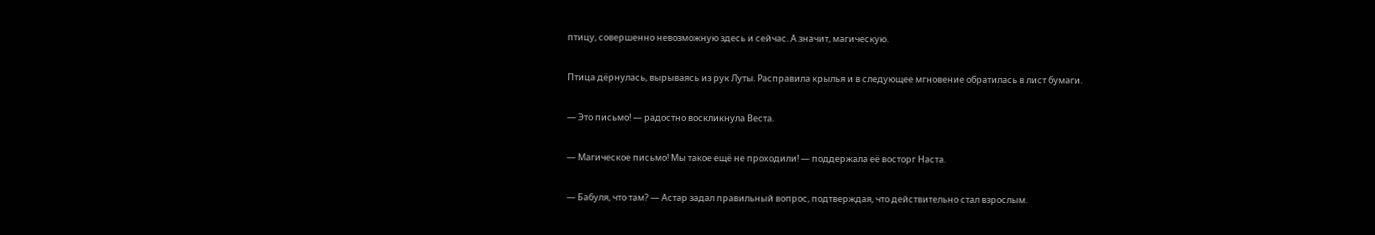птицу, совершенно невозможную здесь и сейчас. А значит, магическую.

Птица дёрнулась, вырываясь из рук Луты. Расправила крылья и в следующее мгновение обратилась в лист бумаги.

— Это письмо! — радостно воскликнула Веста.

— Магическое письмо! Мы такое ещё не проходили! — поддержала её восторг Наста.

— Бабуля, что там? — Астар задал правильный вопрос, подтверждая, что действительно стал взрослым.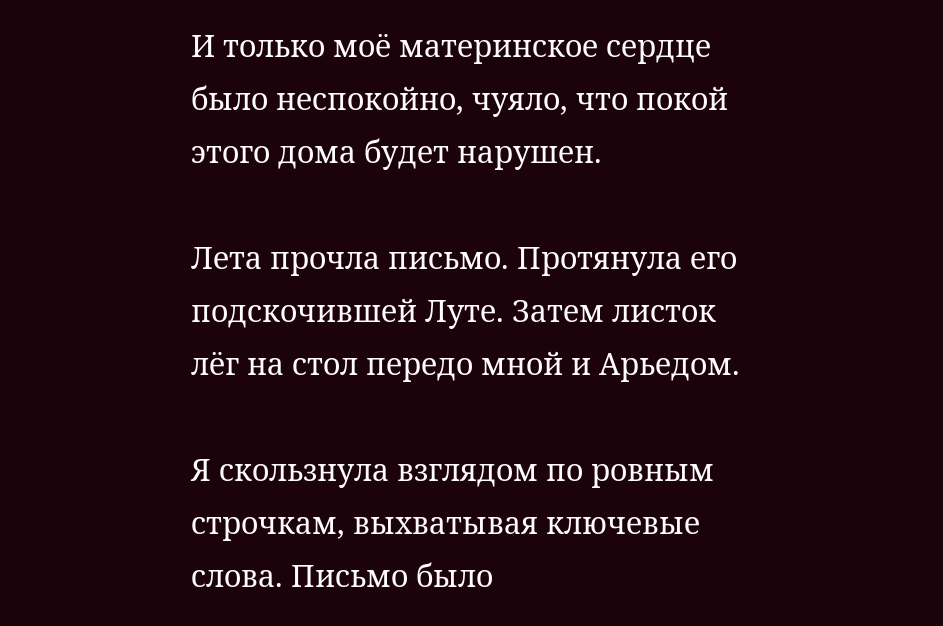И только моё материнское сердце было неспокойно, чуяло, что покой этого дома будет нарушен.

Лета прочла письмо. Протянула его подскочившей Луте. Затем листок лёг на стол передо мной и Арьедом.

Я скользнула взглядом по ровным строчкам, выхватывая ключевые слова. Письмо было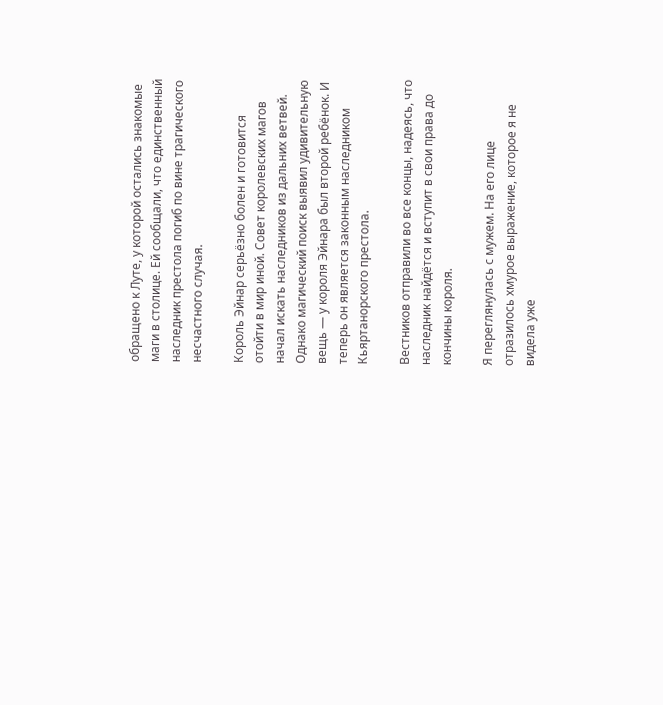обращено к Луте, у которой остались знакомые маги в столице. Ей сообщали, что единственный наследник престола погиб по вине трагического несчастного случая.

Король Эйнар серьёзно болен и готовится отойти в мир иной. Совет королевских магов начал искать наследников из дальних ветвей. Однако магический поиск выявил удивительную вещь — у короля Эйнара был второй ребёнок. И теперь он является законным наследником Кьяртанорского престола.

Вестников отправили во все концы, надеясь, что наследник найдётся и вступит в свои права до кончины короля.

Я переглянулась с мужем. На его лице отразилось хмурое выражение, которое я не видела уже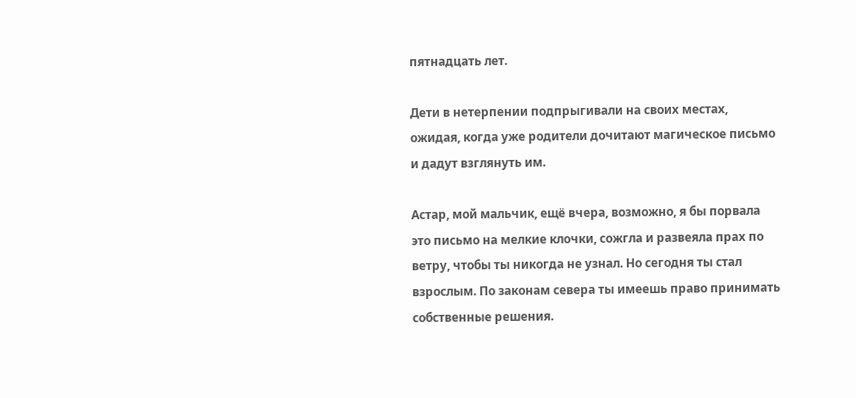пятнадцать лет.

Дети в нетерпении подпрыгивали на своих местах, ожидая, когда уже родители дочитают магическое письмо и дадут взглянуть им.

Астар, мой мальчик, ещё вчера, возможно, я бы порвала это письмо на мелкие клочки, сожгла и развеяла прах по ветру, чтобы ты никогда не узнал. Но сегодня ты стал взрослым. По законам севера ты имеешь право принимать собственные решения.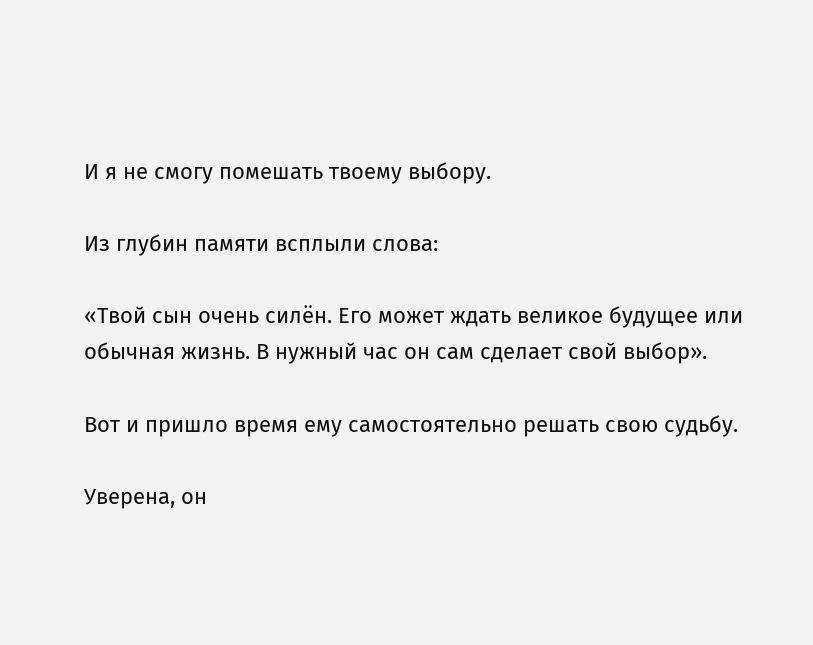И я не смогу помешать твоему выбору.

Из глубин памяти всплыли слова:

«Твой сын очень силён. Его может ждать великое будущее или обычная жизнь. В нужный час он сам сделает свой выбор».

Вот и пришло время ему самостоятельно решать свою судьбу.

Уверена, он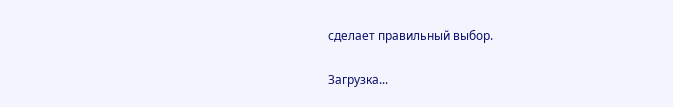сделает правильный выбор.

Загрузка...